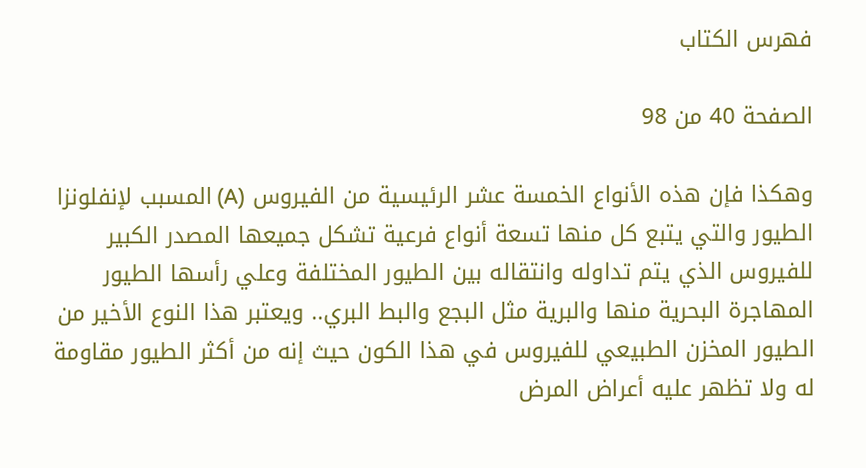فهرس الكتاب

الصفحة 40 من 98

وهكذا فإن هذه الأنواع الخمسة عشر الرئيسية من الفيروس (A) المسبب لإنفلونزا الطيور والتي يتبع كل منها تسعة أنواع فرعية تشكل جميعها المصدر الكبير للفيروس الذي يتم تداوله وانتقاله بين الطيور المختلفة وعلي رأسها الطيور المهاجرة البحرية منها والبرية مثل البجع والبط البري.. ويعتبر هذا النوع الأخير من الطيور المخزن الطبيعي للفيروس في هذا الكون حيث إنه من أكثر الطيور مقاومة له ولا تظهر عليه أعراض المرض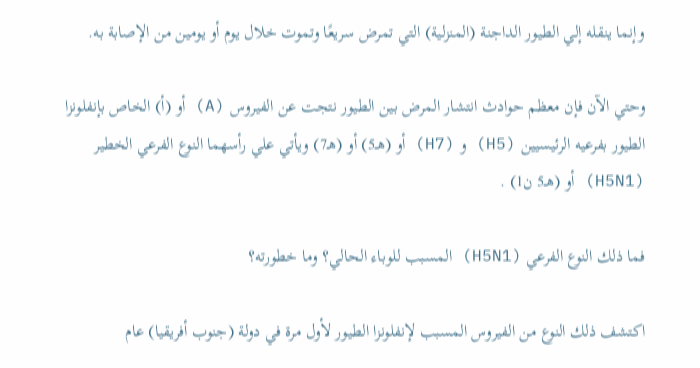وإنما ينقله إلي الطيور الداجنة (المنزلية) التي تمرض سريعًا وتموت خلال يوم أو يومين من الإصابة به.

وحتي الآن فإن معظم حوادث انتشار المرض بين الطيور نتجت عن الفيروس (A) أو (أ) الخاص بإنفلونزا الطيور بفرعيه الرئيسيين (H5) و (H7) أو (هـ5) أو (هـ7) ويأتي علي رأسهما النوع الفرعي الخطير (H5N1) أو (هـ5 ن1) .

فما ذلك النوع الفرعي (H5N1) المسبب للوباء الحالي؟ وما خطورته؟

اكتشف ذلك النوع من الفيروس المسبب لإنفلونزا الطيور لأول مرة في دولة (جنوب أفريقيا) عام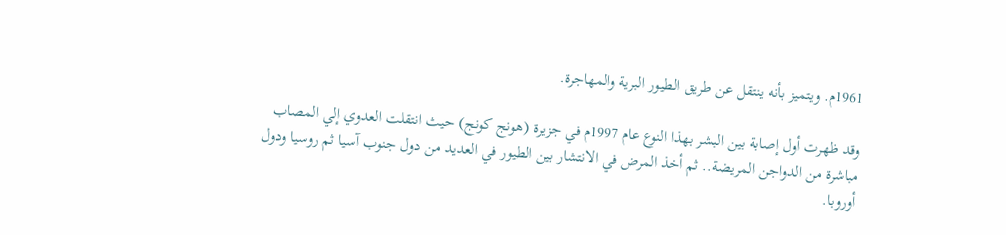1961م. ويتميز بأنه ينتقل عن طريق الطيور البرية والمهاجرة.

وقد ظهرت أول إصابة بين البشر بهذا النوع عام 1997م في جزيرة (هونج كونج) حيث انتقلت العدوي إلي المصاب مباشرة من الدواجن المريضة.. ثم أخذ المرض في الانتشار بين الطيور في العديد من دول جنوب آسيا ثم روسيا ودول أوروبا.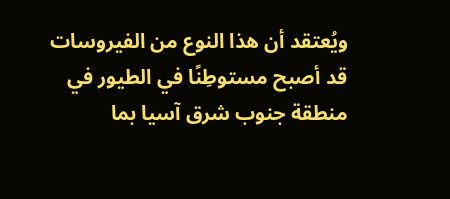ويُعتقد أن هذا النوع من الفيروسات قد أصبح مستوطِنًا في الطيور في منطقة جنوب شرق آسيا بما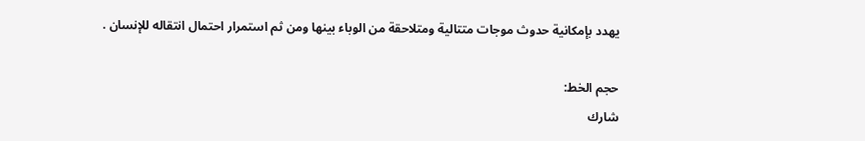يهدد بإمكانية حدوث موجات متتالية ومتلاحقة من الوباء بينها ومن ثم استمرار احتمال انتقاله للإنسان .

حجم الخط:
شارك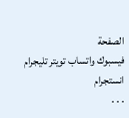الصفحة
فيسبوك واتساب تويتر تليجرام انستجرام
. . .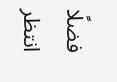فضلًا انتظر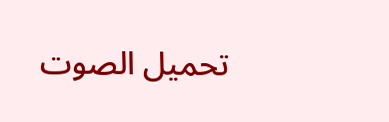تحميل الصوت